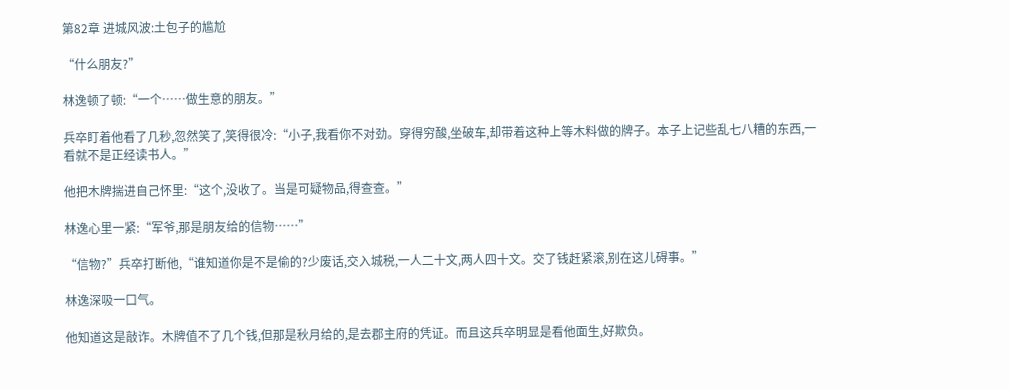第82章 进城风波:土包子的尴尬

“什么朋友?”

林逸顿了顿:“一个……做生意的朋友。”

兵卒盯着他看了几秒,忽然笑了,笑得很冷:“小子,我看你不对劲。穿得穷酸,坐破车,却带着这种上等木料做的牌子。本子上记些乱七八糟的东西,一看就不是正经读书人。”

他把木牌揣进自己怀里:“这个,没收了。当是可疑物品,得查查。”

林逸心里一紧:“军爷,那是朋友给的信物……”

“信物?”兵卒打断他,“谁知道你是不是偷的?少废话,交入城税,一人二十文,两人四十文。交了钱赶紧滚,别在这儿碍事。”

林逸深吸一口气。

他知道这是敲诈。木牌值不了几个钱,但那是秋月给的,是去郡主府的凭证。而且这兵卒明显是看他面生,好欺负。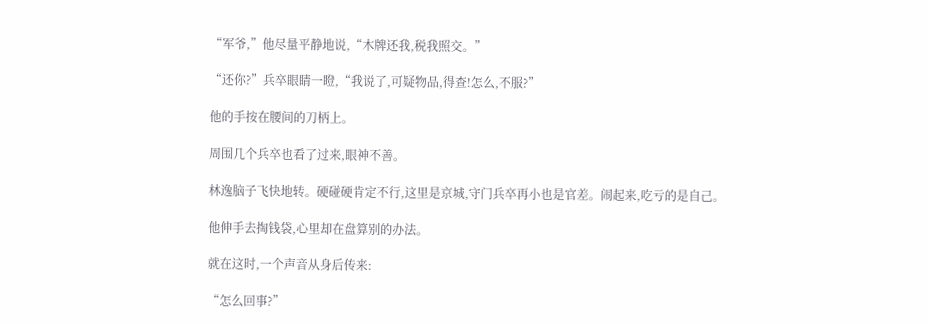“军爷,”他尽量平静地说,“木牌还我,税我照交。”

“还你?”兵卒眼睛一瞪,“我说了,可疑物品,得查!怎么,不服?”

他的手按在腰间的刀柄上。

周围几个兵卒也看了过来,眼神不善。

林逸脑子飞快地转。硬碰硬肯定不行,这里是京城,守门兵卒再小也是官差。闹起来,吃亏的是自己。

他伸手去掏钱袋,心里却在盘算别的办法。

就在这时,一个声音从身后传来:

“怎么回事?”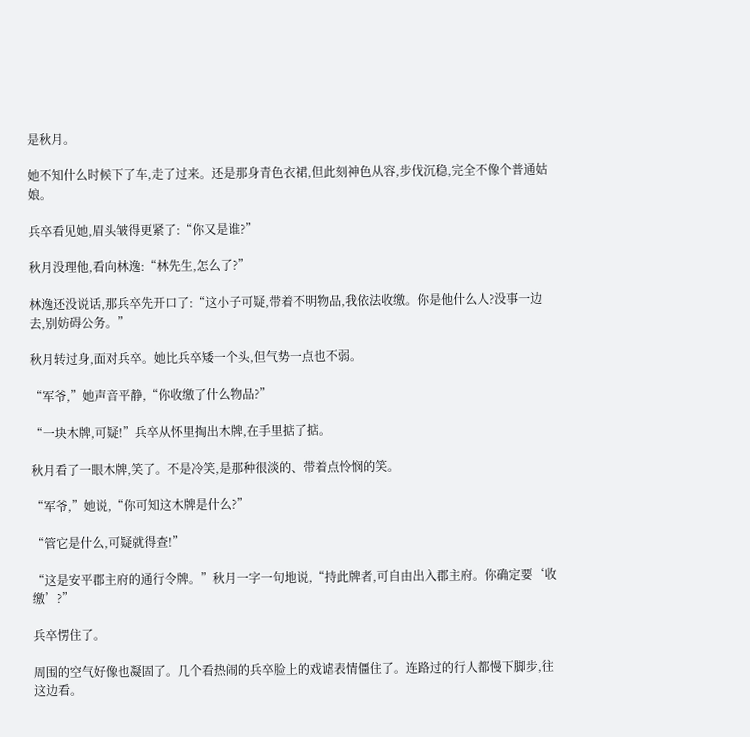是秋月。

她不知什么时候下了车,走了过来。还是那身青色衣裙,但此刻神色从容,步伐沉稳,完全不像个普通姑娘。

兵卒看见她,眉头皱得更紧了:“你又是谁?”

秋月没理他,看向林逸:“林先生,怎么了?”

林逸还没说话,那兵卒先开口了:“这小子可疑,带着不明物品,我依法收缴。你是他什么人?没事一边去,别妨碍公务。”

秋月转过身,面对兵卒。她比兵卒矮一个头,但气势一点也不弱。

“军爷,”她声音平静,“你收缴了什么物品?”

“一块木牌,可疑!”兵卒从怀里掏出木牌,在手里掂了掂。

秋月看了一眼木牌,笑了。不是冷笑,是那种很淡的、带着点怜悯的笑。

“军爷,”她说,“你可知这木牌是什么?”

“管它是什么,可疑就得查!”

“这是安平郡主府的通行令牌。”秋月一字一句地说,“持此牌者,可自由出入郡主府。你确定要‘收缴’?”

兵卒愣住了。

周围的空气好像也凝固了。几个看热闹的兵卒脸上的戏谑表情僵住了。连路过的行人都慢下脚步,往这边看。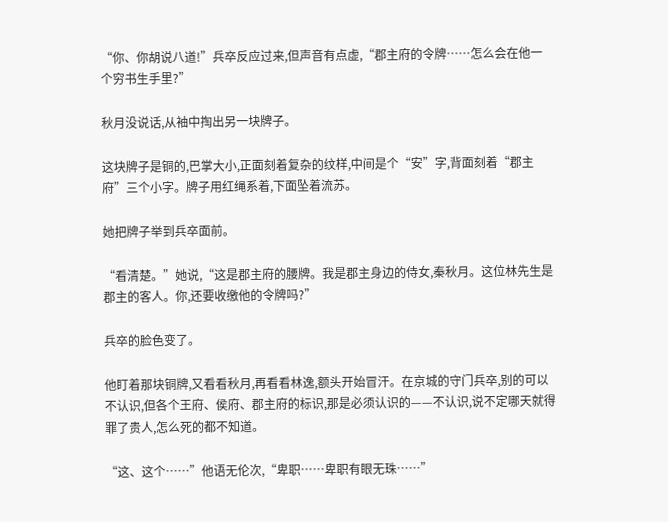“你、你胡说八道!”兵卒反应过来,但声音有点虚,“郡主府的令牌……怎么会在他一个穷书生手里?”

秋月没说话,从袖中掏出另一块牌子。

这块牌子是铜的,巴掌大小,正面刻着复杂的纹样,中间是个“安”字,背面刻着“郡主府”三个小字。牌子用红绳系着,下面坠着流苏。

她把牌子举到兵卒面前。

“看清楚。”她说,“这是郡主府的腰牌。我是郡主身边的侍女,秦秋月。这位林先生是郡主的客人。你,还要收缴他的令牌吗?”

兵卒的脸色变了。

他盯着那块铜牌,又看看秋月,再看看林逸,额头开始冒汗。在京城的守门兵卒,别的可以不认识,但各个王府、侯府、郡主府的标识,那是必须认识的——不认识,说不定哪天就得罪了贵人,怎么死的都不知道。

“这、这个……”他语无伦次,“卑职……卑职有眼无珠……”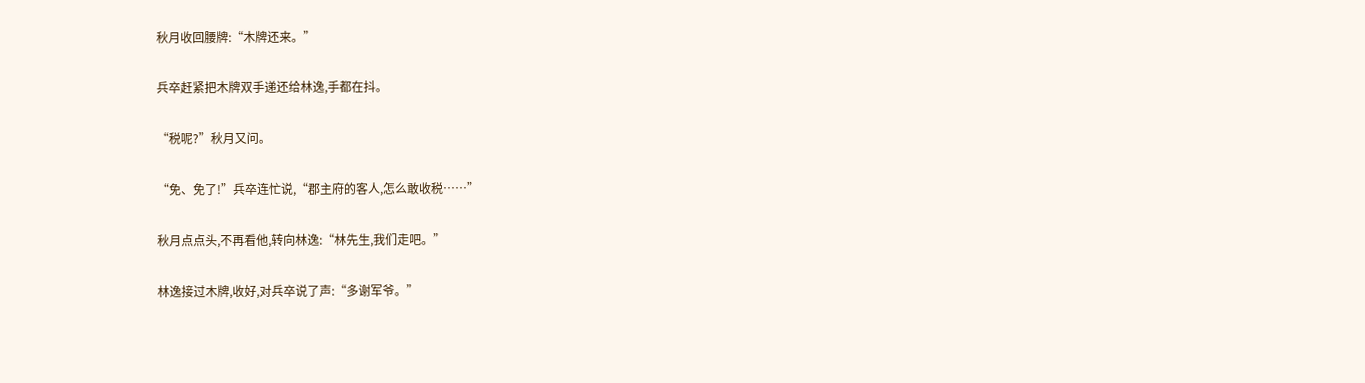秋月收回腰牌:“木牌还来。”

兵卒赶紧把木牌双手递还给林逸,手都在抖。

“税呢?”秋月又问。

“免、免了!”兵卒连忙说,“郡主府的客人,怎么敢收税……”

秋月点点头,不再看他,转向林逸:“林先生,我们走吧。”

林逸接过木牌,收好,对兵卒说了声:“多谢军爷。”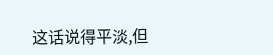这话说得平淡,但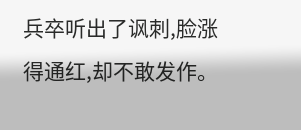兵卒听出了讽刺,脸涨得通红,却不敢发作。